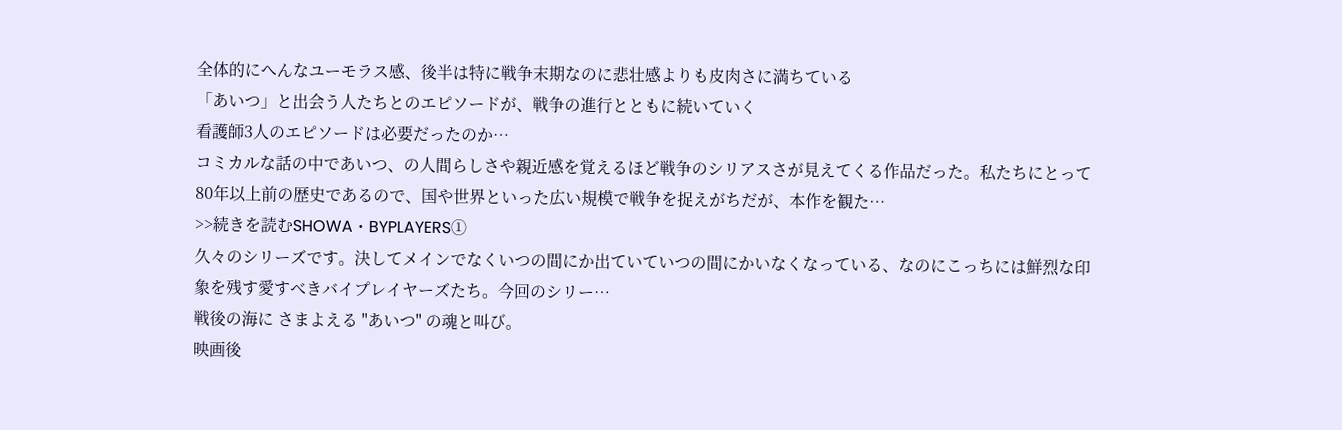全体的にへんなユーモラス感、後半は特に戦争末期なのに悲壮感よりも皮肉さに満ちている
「あいつ」と出会う人たちとのエピソードが、戦争の進行とともに続いていく
看護師3人のエピソードは必要だったのか…
コミカルな話の中であいつ、の人間らしさや親近感を覚えるほど戦争のシリアスさが見えてくる作品だった。私たちにとって80年以上前の歴史であるので、国や世界といった広い規模で戦争を捉えがちだが、本作を観た…
>>続きを読むSHOWA・BYPLAYERS①
久々のシリーズです。決してメインでなくいつの間にか出ていていつの間にかいなくなっている、なのにこっちには鮮烈な印象を残す愛すべきバイプレイヤーズたち。今回のシリー…
戦後の海に さまよえる "あいつ" の魂と叫び。
映画後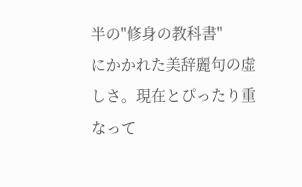半の"修身の教科書"
にかかれた美辞麗句の虚しさ。現在とぴったり重なって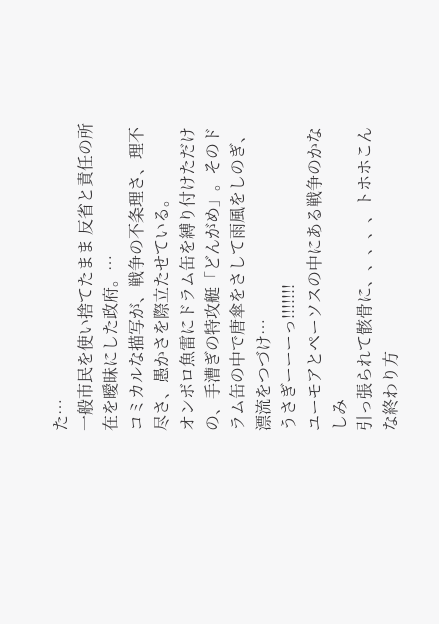た…
一般市民を使い捨てたまま 反省と責任の所在を曖昧にした政府。…
コミカルな描写が、戦争の不条理さ、理不尽さ、愚かさを際立たせている。
オンボロ魚雷にドラム缶を縛り付けただけの、手漕ぎの特攻艇「どんがめ」。そのドラム缶の中で唐傘をさして雨風をしのぎ、漂流をつづけ…
うさぎーーーっ!!!!!!!
ユーモアとペーソスの中にある戦争のかなしみ
引っ張られて骸骨に、、、、、トホホこんな終わり方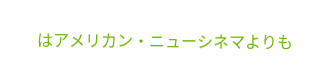はアメリカン・ニューシネマよりも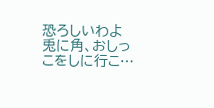恐ろしいわよ
兎に角、おしっこをしに行こ…